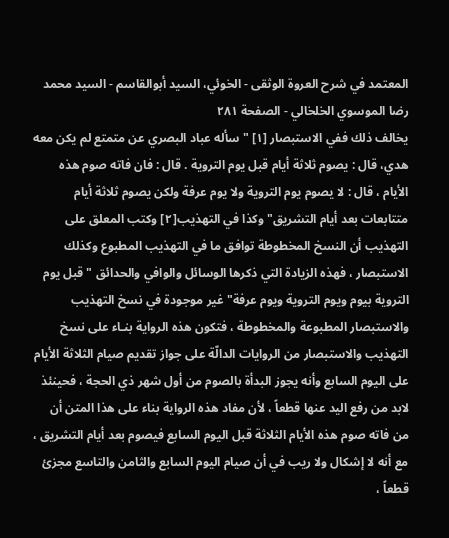المعتمد في شرح العروة الوثقى - الخوئي، السيد أبوالقاسم - السيد محمد رضا الموسوي الخلخالي - الصفحة ٢٨١
يخالف ذلك ففي الاستبصار [١] "سأله عباد البصري عن متمتع لم يكن معه هدي، قال : يصوم ثلاثة أيام قبل يوم التروية . قال : فان فاته صوم هذه الأيام ، قال : لا يصوم يوم التروية ولا يوم عرفة ولكن يصوم ثلاثة أيام متتابعات بعد أيام التشريق" وكذا في التهذيب[٢] وكتب المعلق على التهذيب أن النسخ المخطوطة توافق ما في التهذيب المطبوع وكذلك الاستبصار ، فهذه الزيادة التي ذكرها الوسائل والوافي والحدائق "قبل يوم التروية بيوم ويوم التروية ويوم عرفة" غير موجودة في نسخ التهذيب والاستبصار المطبوعة والمخطوطة ، فتكون هذه الرواية بنـاء على نسخ التهذيب والاستبصار من الروايات الدالّة على جواز تقديم صيام الثلاثة الأيام على اليوم السابع وأنه يجوز البدأة بالصوم من أول شهر ذي الحجة ، فحينئذ لابد من رفع اليد عنها قطعاً ، لأن مفاد هذه الرواية بناء على هذا المتن أن من فاته صوم هذه الأيام الثلاثة قبل اليوم السابع فيصوم بعد أيام التشريق ، مع أنه لا إشكال ولا ريب في أن صيام اليوم السابع والثامن والتاسع مجزئ قطعاً ،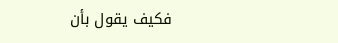فكيف يقول بأن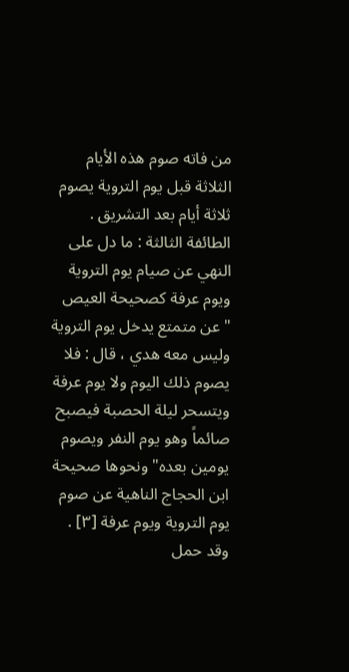من فاته صوم هذه الأيام الثلاثة قبل يوم التروية يصوم ثلاثة أيام بعد التشريق .
الطائفة الثالثة : ما دل على النهي عن صيام يوم التروية ويوم عرفة كصحيحة العيص "عن متمتع يدخل يوم التروية وليس معه هدي ، قال : فلا يصوم ذلك اليوم ولا يوم عرفة ويتسحر ليلة الحصبة فيصبح صائماً وهو يوم النفر ويصوم يومين بعده" ونحوها صحيحة ابن الحجاج الناهية عن صوم يوم التروية ويوم عرفة [٣] .
وقد حمل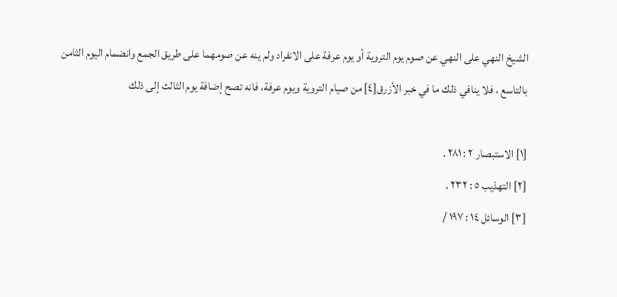الشيخ النهي على النهي عن صوم يوم التروية أو يوم عرفة على الانفراد ولم ينه عن صومهما على طريق الجمع وانضمام اليوم الثامن بالتاسع ، فلا ينافي ذلك ما في خبر الأزرق[٤] من صيام التروية ويوم عرفة، فانه تصح إضافة يوم الثالث إلى ذلك

[١] الاستبصار ٢ : ٢٨١ .
[٢] التهذيب ٥ : ٢٣٢ .
[٣] الوسائل ١٤ : ١٩٧ /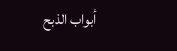أبواب الذبح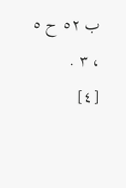ب ٥٢ ح ٥ ، ٣ .
[٤]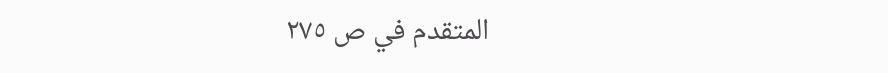المتقدم في ص ٢٧٥